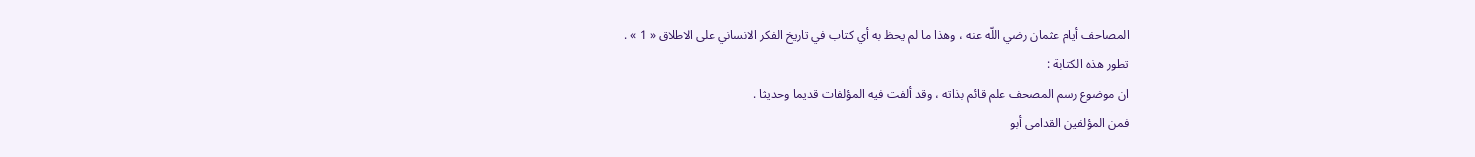المصاحف أيام عثمان رضي اللّه عنه ، وهذا ما لم يحظ به أي كتاب في تاريخ الفكر الانساني على الاطلاق « 1 » .
تطور هذه الكتابة :
ان موضوع رسم المصحف علم قائم بذاته ، وقد ألفت فيه المؤلفات قديما وحديثا .
فمن المؤلفين القدامى أبو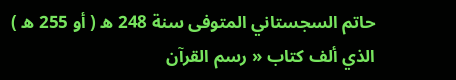حاتم السجستاني المتوفى سنة 248 ه ( أو 255 ه ) الذي ألف كتاب « رسم القرآن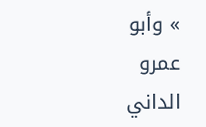» وأبو عمرو الداني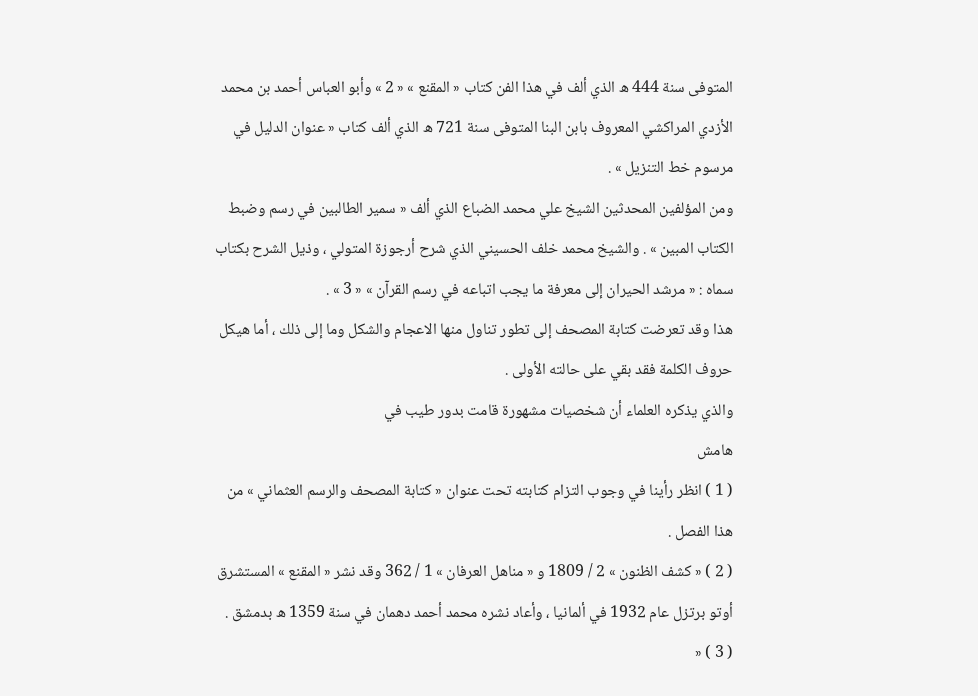المتوفى سنة 444 ه الذي ألف في هذا الفن كتاب « المقنع » « 2 » وأبو العباس أحمد بن محمد الأزدي المراكشي المعروف بابن البنا المتوفى سنة 721 ه الذي ألف كتاب « عنوان الدليل في مرسوم خط التنزيل » .
ومن المؤلفين المحدثين الشيخ علي محمد الضباع الذي ألف « سمير الطالبين في رسم وضبط الكتاب المبين » . والشيخ محمد خلف الحسيني الذي شرح أرجوزة المتولي ، وذيل الشرح بكتاب سماه : « مرشد الحيران إلى معرفة ما يجب اتباعه في رسم القرآن » « 3 » .
هذا وقد تعرضت كتابة المصحف إلى تطور تناول منها الاعجام والشكل وما إلى ذلك ، أما هيكل حروف الكلمة فقد بقي على حالته الأولى .
والذي يذكره العلماء أن شخصيات مشهورة قامت بدور طيب في
هامش
( 1 ) انظر رأينا في وجوب التزام كتابته تحت عنوان « كتابة المصحف والرسم العثماني » من هذا الفصل .
( 2 ) « كشف الظنون » 2 / 1809 و « مناهل العرفان » 1 / 362 وقد نشر « المقنع » المستشرق أوتو برتزل عام 1932 في ألمانيا ، وأعاد نشره محمد أحمد دهمان في سنة 1359 ه بدمشق .
( 3 ) «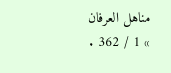مناهل العرفان » 1 / 362 .